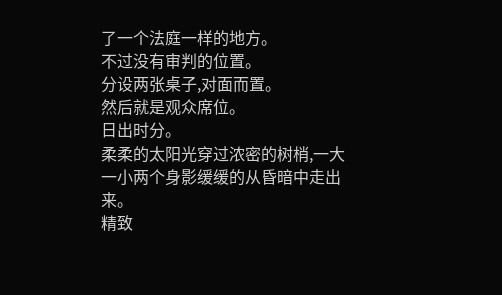了一个法庭一样的地方。
不过没有审判的位置。
分设两张桌子,对面而置。
然后就是观众席位。
日出时分。
柔柔的太阳光穿过浓密的树梢,一大一小两个身影缓缓的从昏暗中走出来。
精致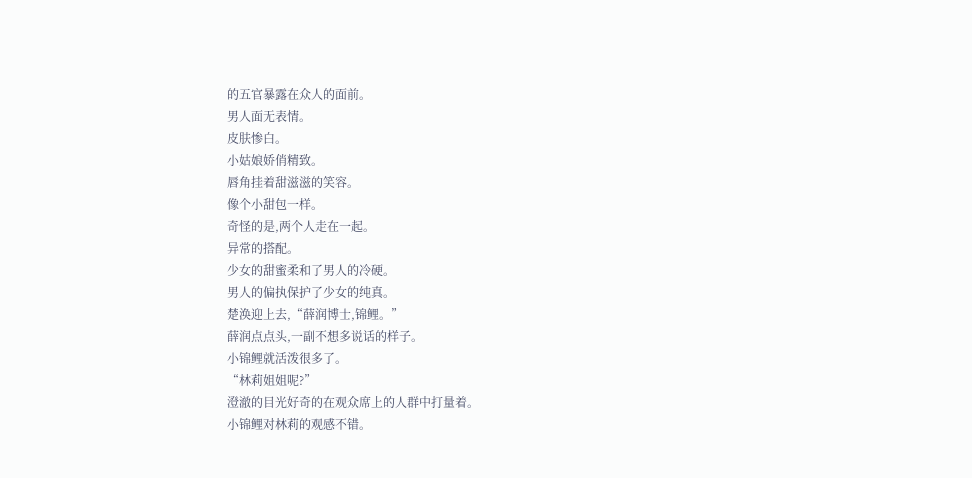的五官暴露在众人的面前。
男人面无表情。
皮肤惨白。
小姑娘娇俏精致。
唇角挂着甜滋滋的笑容。
像个小甜包一样。
奇怪的是,两个人走在一起。
异常的搭配。
少女的甜蜜柔和了男人的冷硬。
男人的偏执保护了少女的纯真。
楚涣迎上去,“薛润博士,锦鲤。”
薛润点点头,一副不想多说话的样子。
小锦鲤就活泼很多了。
“林莉姐姐呢?”
澄澈的目光好奇的在观众席上的人群中打量着。
小锦鲤对林莉的观感不错。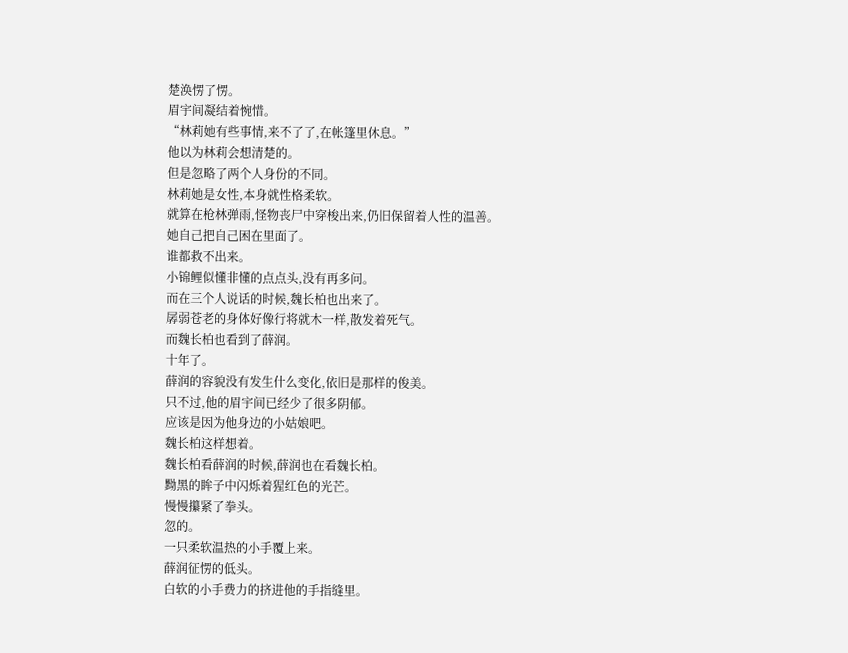楚涣愣了愣。
眉宇间凝结着惋惜。
“林莉她有些事情,来不了了,在帐篷里休息。”
他以为林莉会想清楚的。
但是忽略了两个人身份的不同。
林莉她是女性,本身就性格柔软。
就算在枪林弹雨,怪物丧尸中穿梭出来,仍旧保留着人性的温善。
她自己把自己困在里面了。
谁都救不出来。
小锦鲤似懂非懂的点点头,没有再多问。
而在三个人说话的时候,魏长柏也出来了。
孱弱苍老的身体好像行将就木一样,散发着死气。
而魏长柏也看到了薛润。
十年了。
薛润的容貌没有发生什么变化,依旧是那样的俊美。
只不过,他的眉宇间已经少了很多阴郁。
应该是因为他身边的小姑娘吧。
魏长柏这样想着。
魏长柏看薛润的时候,薛润也在看魏长柏。
黝黑的眸子中闪烁着猩红色的光芒。
慢慢攥紧了拳头。
忽的。
一只柔软温热的小手覆上来。
薛润征愣的低头。
白软的小手费力的挤进他的手指缝里。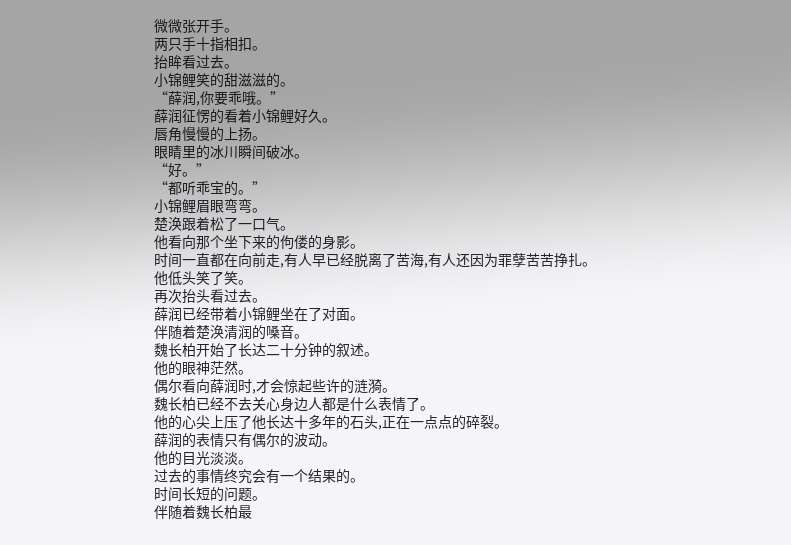微微张开手。
两只手十指相扣。
抬眸看过去。
小锦鲤笑的甜滋滋的。
“薛润,你要乖哦。”
薛润征愣的看着小锦鲤好久。
唇角慢慢的上扬。
眼睛里的冰川瞬间破冰。
“好。”
“都听乖宝的。”
小锦鲤眉眼弯弯。
楚涣跟着松了一口气。
他看向那个坐下来的佝偻的身影。
时间一直都在向前走,有人早已经脱离了苦海,有人还因为罪孽苦苦挣扎。
他低头笑了笑。
再次抬头看过去。
薛润已经带着小锦鲤坐在了对面。
伴随着楚涣清润的嗓音。
魏长柏开始了长达二十分钟的叙述。
他的眼神茫然。
偶尔看向薛润时,才会惊起些许的涟漪。
魏长柏已经不去关心身边人都是什么表情了。
他的心尖上压了他长达十多年的石头,正在一点点的碎裂。
薛润的表情只有偶尔的波动。
他的目光淡淡。
过去的事情终究会有一个结果的。
时间长短的问题。
伴随着魏长柏最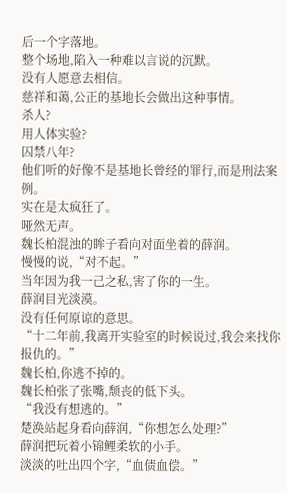后一个字落地。
整个场地,陷入一种难以言说的沉默。
没有人愿意去相信。
慈祥和蔼,公正的基地长会做出这种事情。
杀人?
用人体实验?
囚禁八年?
他们听的好像不是基地长曾经的罪行,而是刑法案例。
实在是太疯狂了。
哑然无声。
魏长柏混浊的眸子看向对面坐着的薛润。
慢慢的说,“对不起。”
当年因为我一己之私,害了你的一生。
薛润目光淡漠。
没有任何原谅的意思。
“十二年前,我离开实验室的时候说过,我会来找你报仇的。”
魏长柏,你逃不掉的。
魏长柏张了张嘴,颓丧的低下头。
“我没有想逃的。”
楚涣站起身看向薛润,“你想怎么处理?”
薛润把玩着小锦鲤柔软的小手。
淡淡的吐出四个字,“血债血偿。”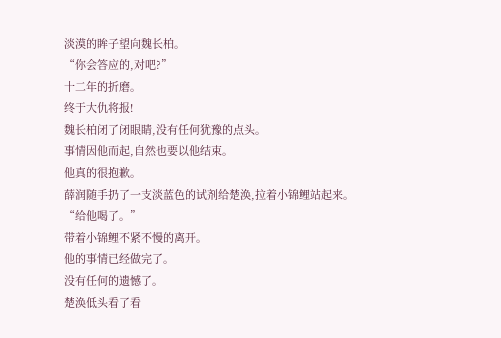淡漠的眸子望向魏长柏。
“你会答应的,对吧?”
十二年的折磨。
终于大仇将报!
魏长柏闭了闭眼睛,没有任何犹豫的点头。
事情因他而起,自然也要以他结束。
他真的很抱歉。
薛润随手扔了一支淡蓝色的试剂给楚涣,拉着小锦鲤站起来。
“给他喝了。”
带着小锦鲤不紧不慢的离开。
他的事情已经做完了。
没有任何的遗憾了。
楚涣低头看了看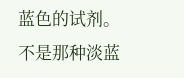蓝色的试剂。
不是那种淡蓝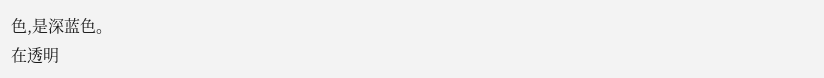色,是深蓝色。
在透明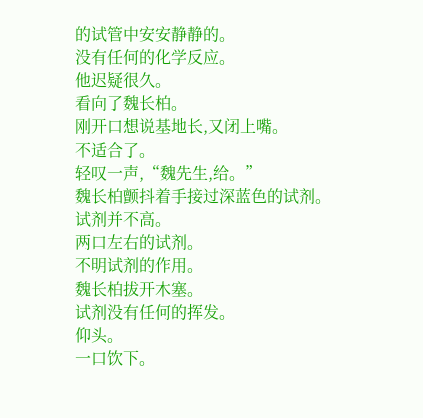的试管中安安静静的。
没有任何的化学反应。
他迟疑很久。
看向了魏长柏。
刚开口想说基地长,又闭上嘴。
不适合了。
轻叹一声,“魏先生,给。”
魏长柏颤抖着手接过深蓝色的试剂。
试剂并不高。
两口左右的试剂。
不明试剂的作用。
魏长柏拔开木塞。
试剂没有任何的挥发。
仰头。
一口饮下。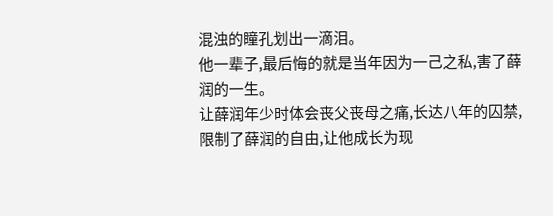混浊的瞳孔划出一滴泪。
他一辈子,最后悔的就是当年因为一己之私,害了薛润的一生。
让薛润年少时体会丧父丧母之痛,长达八年的囚禁,限制了薛润的自由,让他成长为现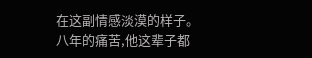在这副情感淡漠的样子。
八年的痛苦,他这辈子都